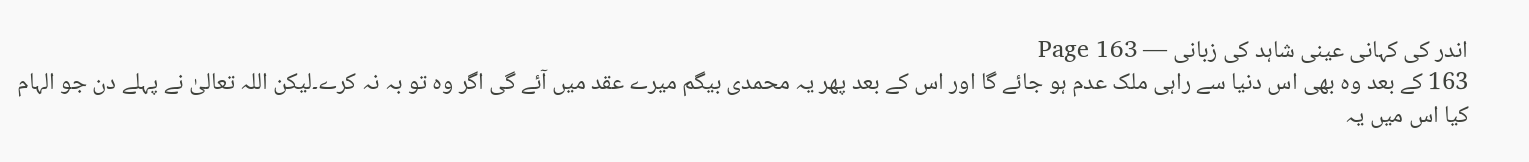اندر کی کہانی عینی شاہد کی زبانی — Page 163
163 کے بعد وہ بھی اس دنیا سے راہی ملک عدم ہو جائے گا اور اس کے بعد پھر یہ محمدی بیگم میرے عقد میں آئے گی اگر وہ تو بہ نہ کرے۔لیکن اللہ تعالیٰ نے پہلے دن جو الہام کیا اس میں یہ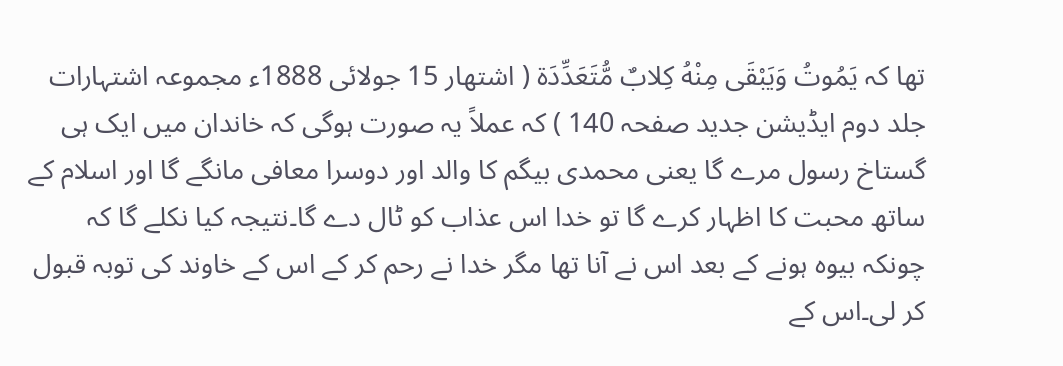تھا کہ يَمُوتُ وَيَبْقَى مِنْهُ كِلابٌ مُّتَعَدِّدَة ( اشتهار 15 جولائی 1888ء مجموعہ اشتہارات جلد دوم ایڈیشن جدید صفحہ 140 ) کہ عملاً یہ صورت ہوگی کہ خاندان میں ایک ہی گستاخ رسول مرے گا یعنی محمدی بیگم کا والد اور دوسرا معافی مانگے گا اور اسلام کے ساتھ محبت کا اظہار کرے گا تو خدا اس عذاب کو ٹال دے گا۔نتیجہ کیا نکلے گا کہ چونکہ بیوہ ہونے کے بعد اس نے آنا تھا مگر خدا نے رحم کر کے اس کے خاوند کی توبہ قبول کر لی۔اس کے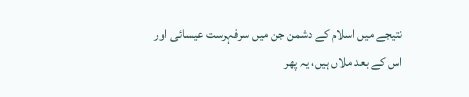نتیجے میں اسلام کے دشمن جن میں سرفہرست عیسائی اور اس کے بعد ملاں ہیں، یہ پھر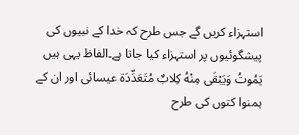استہزاء کریں گے جس طرح کہ خدا کے نبیوں کی پیشگوئیوں پر استہزاء کیا جاتا ہے۔الفاظ یہی ہیں يَمُوتُ وَيَبْقَى مِنْهُ كِلابٌ مُتَعَدِّدَة عیسائی اور ان کے ہمنوا کتوں کی طرح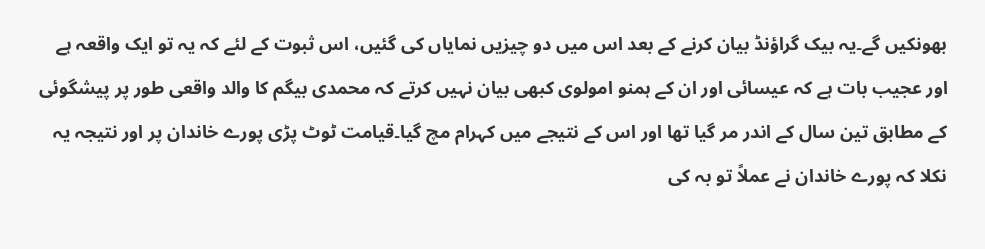بھونکیں گے۔یہ بیک گراؤنڈ بیان کرنے کے بعد اس میں دو چیزیں نمایاں کی گئیں، اس ثبوت کے لئے کہ یہ تو ایک واقعہ ہے اور عجیب بات ہے کہ عیسائی اور ان کے ہمنو امولوی کبھی بیان نہیں کرتے کہ محمدی بیگم کا والد واقعی طور پر پیشگوئی کے مطابق تین سال کے اندر مر گیا تھا اور اس کے نتیجے میں کہرام مچ گیا۔قیامت ٹوٹ پڑی پورے خاندان پر اور نتیجہ یہ نکلا کہ پورے خاندان نے عملاً تو بہ کی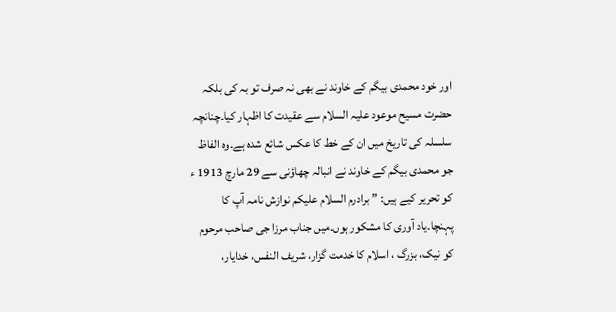اور خود محمدی بیگم کے خاوند نے بھی نہ صرف تو بہ کی بلکہ حضرت مسیح موعود علیہ السلام سے عقیدت کا اظہار کیا۔چنانچہ سلسلہ کی تاریخ میں ان کے خط کا عکس شائع شدہ ہے۔وہ الفاظ جو محمدی بیگم کے خاوند نے انبالہ چھاؤنی سے 29 مارچ 1913 ء کو تحریر کیے ہیں: ” برادرم السلام علیکم نوازش نامہ آپ کا پہنچا۔یاد آوری کا مشکور ہوں۔میں جناب مرزا جی صاحب مرحوم کو نیک، بزرگ ، اسلام کا خدمت گزار، شریف النفس، خدایار،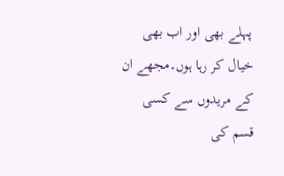پہلے بھی اور اب بھی خیال کر رہا ہوں۔مجھے ان کے مریدوں سے کسی قسم کی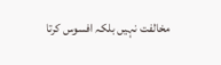مخالفت نہیں بلکہ افسوس کرتا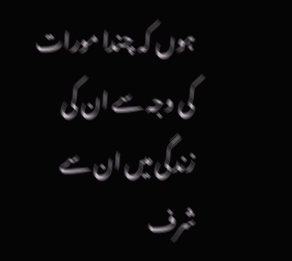ہوں کہ چندا مورات کی وجہ سے ان کی زندگی میں ان سے شرف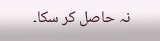نہ حاصل کر سکا۔